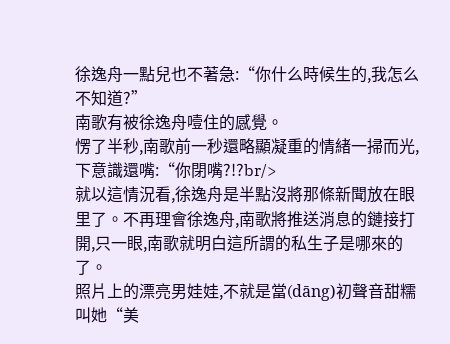徐逸舟一點兒也不著急:“你什么時候生的,我怎么不知道?”
南歌有被徐逸舟噎住的感覺。
愣了半秒,南歌前一秒還略顯凝重的情緒一掃而光,下意識還嘴:“你閉嘴?!?br/>
就以這情況看,徐逸舟是半點沒將那條新聞放在眼里了。不再理會徐逸舟,南歌將推送消息的鏈接打開,只一眼,南歌就明白這所謂的私生子是哪來的了。
照片上的漂亮男娃娃,不就是當(dāng)初聲音甜糯叫她“美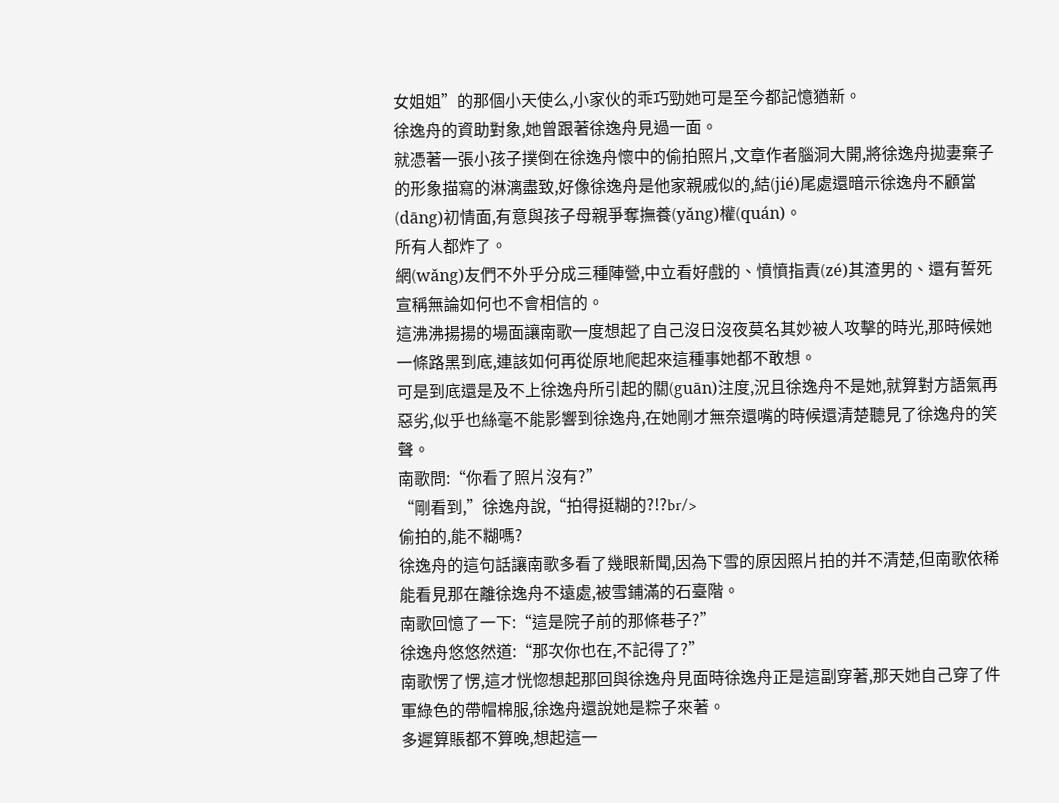女姐姐”的那個小天使么,小家伙的乖巧勁她可是至今都記憶猶新。
徐逸舟的資助對象,她曾跟著徐逸舟見過一面。
就憑著一張小孩子撲倒在徐逸舟懷中的偷拍照片,文章作者腦洞大開,將徐逸舟拋妻棄子的形象描寫的淋漓盡致,好像徐逸舟是他家親戚似的,結(jié)尾處還暗示徐逸舟不顧當(dāng)初情面,有意與孩子母親爭奪撫養(yǎng)權(quán)。
所有人都炸了。
網(wǎng)友們不外乎分成三種陣營,中立看好戲的、憤憤指責(zé)其渣男的、還有誓死宣稱無論如何也不會相信的。
這沸沸揚揚的場面讓南歌一度想起了自己沒日沒夜莫名其妙被人攻擊的時光,那時候她一條路黑到底,連該如何再從原地爬起來這種事她都不敢想。
可是到底還是及不上徐逸舟所引起的關(guān)注度,況且徐逸舟不是她,就算對方語氣再惡劣,似乎也絲毫不能影響到徐逸舟,在她剛才無奈還嘴的時候還清楚聽見了徐逸舟的笑聲。
南歌問:“你看了照片沒有?”
“剛看到,”徐逸舟說,“拍得挺糊的?!?br/>
偷拍的,能不糊嗎?
徐逸舟的這句話讓南歌多看了幾眼新聞,因為下雪的原因照片拍的并不清楚,但南歌依稀能看見那在離徐逸舟不遠處,被雪鋪滿的石臺階。
南歌回憶了一下:“這是院子前的那條巷子?”
徐逸舟悠悠然道:“那次你也在,不記得了?”
南歌愣了愣,這才恍惚想起那回與徐逸舟見面時徐逸舟正是這副穿著,那天她自己穿了件軍綠色的帶帽棉服,徐逸舟還說她是粽子來著。
多遲算賬都不算晚,想起這一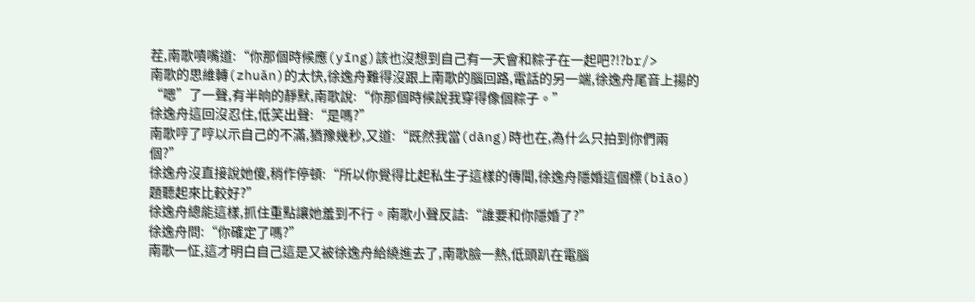茬,南歌嘖嘴道:“你那個時候應(yīng)該也沒想到自己有一天會和粽子在一起吧?!?br/>
南歌的思維轉(zhuǎn)的太快,徐逸舟難得沒跟上南歌的腦回路,電話的另一端,徐逸舟尾音上揚的“嗯”了一聲,有半晌的靜默,南歌說:“你那個時候說我穿得像個粽子。”
徐逸舟這回沒忍住,低笑出聲:“是嗎?”
南歌哼了哼以示自己的不滿,猶豫幾秒,又道:“既然我當(dāng)時也在,為什么只拍到你們兩個?”
徐逸舟沒直接說她傻,稍作停頓:“所以你覺得比起私生子這樣的傳聞,徐逸舟隱婚這個標(biāo)題聽起來比較好?”
徐逸舟總能這樣,抓住重點讓她羞到不行。南歌小聲反詰:“誰要和你隱婚了?”
徐逸舟問:“你確定了嗎?”
南歌一怔,這才明白自己這是又被徐逸舟給繞進去了,南歌臉一熱,低頭趴在電腦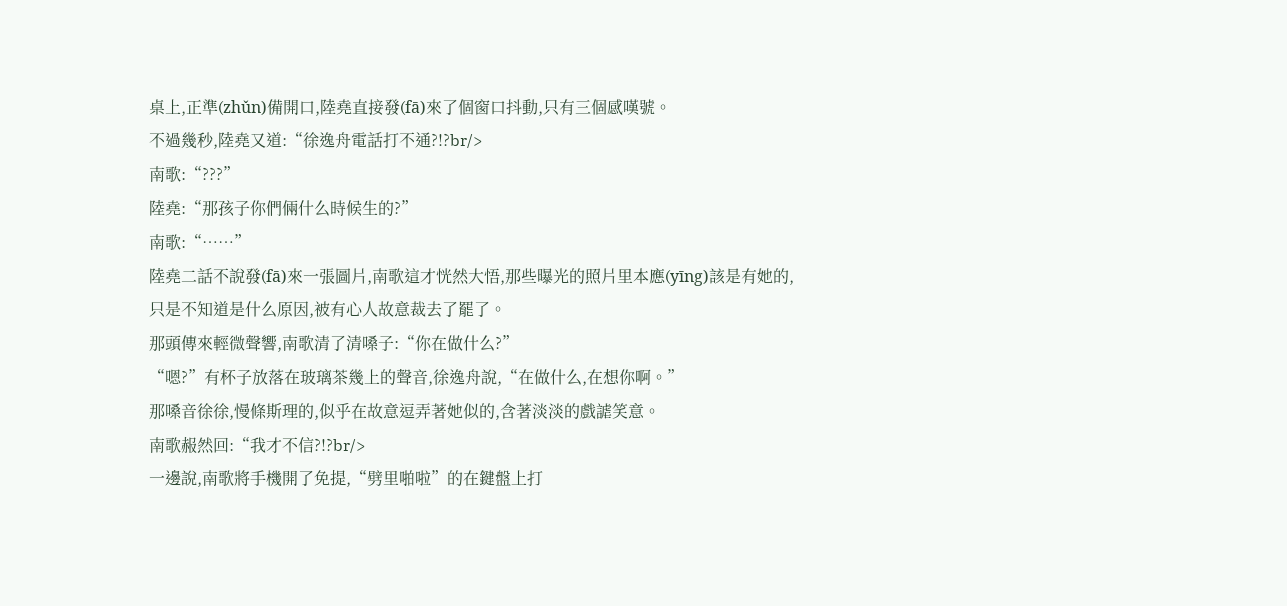桌上,正準(zhǔn)備開口,陸堯直接發(fā)來了個窗口抖動,只有三個感嘆號。
不過幾秒,陸堯又道:“徐逸舟電話打不通?!?br/>
南歌:“???”
陸堯:“那孩子你們倆什么時候生的?”
南歌:“……”
陸堯二話不說發(fā)來一張圖片,南歌這才恍然大悟,那些曝光的照片里本應(yīng)該是有她的,只是不知道是什么原因,被有心人故意裁去了罷了。
那頭傳來輕微聲響,南歌清了清嗓子:“你在做什么?”
“嗯?”有杯子放落在玻璃茶幾上的聲音,徐逸舟說,“在做什么,在想你啊。”
那嗓音徐徐,慢條斯理的,似乎在故意逗弄著她似的,含著淡淡的戲謔笑意。
南歌赧然回:“我才不信?!?br/>
一邊說,南歌將手機開了免提,“劈里啪啦”的在鍵盤上打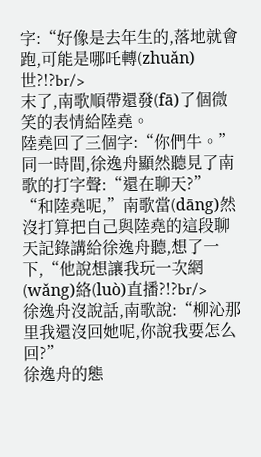字:“好像是去年生的,落地就會跑,可能是哪吒轉(zhuǎn)世?!?br/>
末了,南歌順帶還發(fā)了個微笑的表情給陸堯。
陸堯回了三個字:“你們牛。”
同一時間,徐逸舟顯然聽見了南歌的打字聲:“還在聊天?”
“和陸堯呢,”南歌當(dāng)然沒打算把自己與陸堯的這段聊天記錄講給徐逸舟聽,想了一下,“他說想讓我玩一次網(wǎng)絡(luò)直播?!?br/>
徐逸舟沒說話,南歌說:“柳沁那里我還沒回她呢,你說我要怎么回?”
徐逸舟的態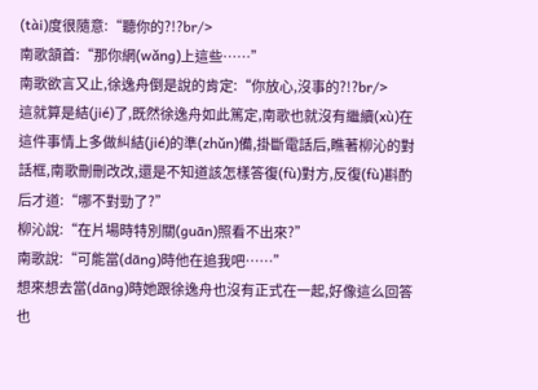(tài)度很隨意:“聽你的?!?br/>
南歌頷首:“那你網(wǎng)上這些……”
南歌欲言又止,徐逸舟倒是說的肯定:“你放心,沒事的?!?br/>
這就算是結(jié)了,既然徐逸舟如此篤定,南歌也就沒有繼續(xù)在這件事情上多做糾結(jié)的準(zhǔn)備,掛斷電話后,瞧著柳沁的對話框,南歌刪刪改改,還是不知道該怎樣答復(fù)對方,反復(fù)斟酌后才道:“哪不對勁了?”
柳沁說:“在片場時特別關(guān)照看不出來?”
南歌說:“可能當(dāng)時他在追我吧……”
想來想去當(dāng)時她跟徐逸舟也沒有正式在一起,好像這么回答也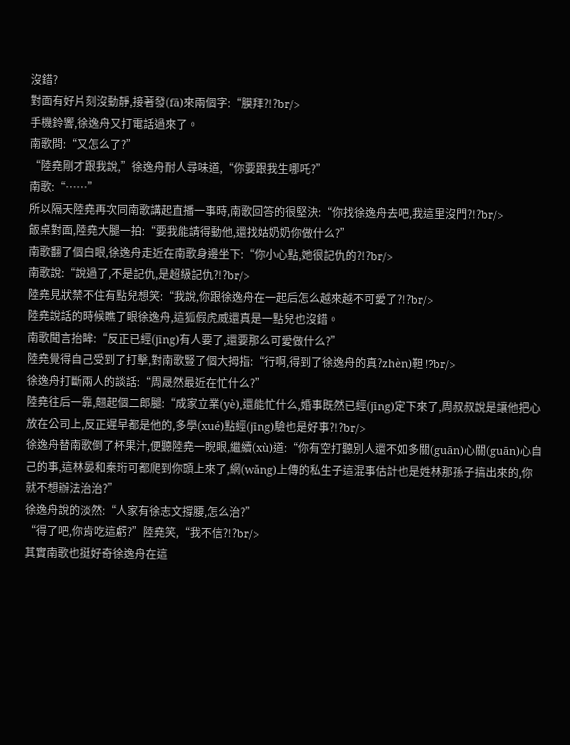沒錯?
對面有好片刻沒動靜,接著發(fā)來兩個字:“膜拜?!?br/>
手機鈴響,徐逸舟又打電話過來了。
南歌問:“又怎么了?”
“陸堯剛才跟我說,”徐逸舟耐人尋味道,“你要跟我生哪吒?”
南歌:“……”
所以隔天陸堯再次同南歌講起直播一事時,南歌回答的很堅決:“你找徐逸舟去吧,我這里沒門?!?br/>
飯桌對面,陸堯大腿一拍:“要我能請得動他,還找姑奶奶你做什么?”
南歌翻了個白眼,徐逸舟走近在南歌身邊坐下:“你小心點,她很記仇的?!?br/>
南歌說:“說過了,不是記仇,是超級記仇?!?br/>
陸堯見狀禁不住有點兒想笑:“我說,你跟徐逸舟在一起后怎么越來越不可愛了?!?br/>
陸堯說話的時候瞧了眼徐逸舟,這狐假虎威還真是一點兒也沒錯。
南歌聞言抬眸:“反正已經(jīng)有人要了,還要那么可愛做什么?”
陸堯覺得自己受到了打擊,對南歌豎了個大拇指:“行啊,得到了徐逸舟的真?zhèn)靼 !?br/>
徐逸舟打斷兩人的談話:“周晟然最近在忙什么?”
陸堯往后一靠,翹起個二郎腿:“成家立業(yè),還能忙什么,婚事既然已經(jīng)定下來了,周叔叔說是讓他把心放在公司上,反正遲早都是他的,多學(xué)點經(jīng)驗也是好事?!?br/>
徐逸舟替南歌倒了杯果汁,便聽陸堯一睨眼,繼續(xù)道:“你有空打聽別人還不如多關(guān)心關(guān)心自己的事,這林晏和秦珩可都爬到你頭上來了,網(wǎng)上傳的私生子這混事估計也是姓林那孫子搞出來的,你就不想辦法治治?”
徐逸舟說的淡然:“人家有徐志文撐腰,怎么治?”
“得了吧,你肯吃這虧?”陸堯笑,“我不信?!?br/>
其實南歌也挺好奇徐逸舟在這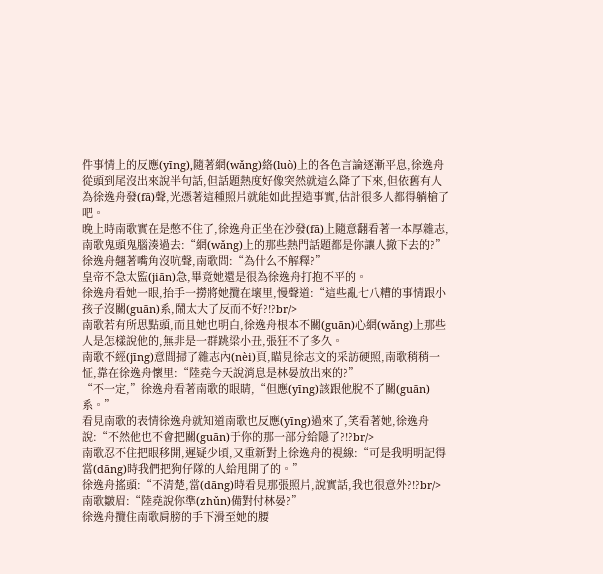件事情上的反應(yīng),隨著網(wǎng)絡(luò)上的各色言論逐漸平息,徐逸舟從頭到尾沒出來說半句話,但話題熱度好像突然就這么降了下來,但依舊有人為徐逸舟發(fā)聲,光憑著這種照片就能如此捏造事實,估計很多人都得躺槍了吧。
晚上時南歌實在是憋不住了,徐逸舟正坐在沙發(fā)上隨意翻看著一本厚雜志,南歌鬼頭鬼腦湊過去:“網(wǎng)上的那些熱門話題都是你讓人撤下去的?”
徐逸舟翹著嘴角沒吭聲,南歌問:“為什么不解釋?”
皇帝不急太監(jiān)急,畢竟她還是很為徐逸舟打抱不平的。
徐逸舟看她一眼,抬手一撈將她攬在壞里,慢聲道:“這些亂七八糟的事情跟小孩子沒關(guān)系,鬧太大了反而不好?!?br/>
南歌若有所思點頭,而且她也明白,徐逸舟根本不關(guān)心網(wǎng)上那些人是怎樣說他的,無非是一群跳梁小丑,張狂不了多久。
南歌不經(jīng)意間掃了雜志內(nèi)頁,瞄見徐志文的采訪硬照,南歌稍稍一怔,靠在徐逸舟懷里:“陸堯今天說消息是林晏放出來的?”
“不一定,”徐逸舟看著南歌的眼睛,“但應(yīng)該跟他脫不了關(guān)系。”
看見南歌的表情徐逸舟就知道南歌也反應(yīng)過來了,笑看著她,徐逸舟說:“不然他也不會把關(guān)于你的那一部分給隱了?!?br/>
南歌忍不住把眼移開,遲疑少頃,又重新對上徐逸舟的視線:“可是我明明記得當(dāng)時我們把狗仔隊的人給甩開了的。”
徐逸舟搖頭:“不清楚,當(dāng)時看見那張照片,說實話,我也很意外?!?br/>
南歌皺眉:“陸堯說你準(zhǔn)備對付林晏?”
徐逸舟攬住南歌肩膀的手下滑至她的腰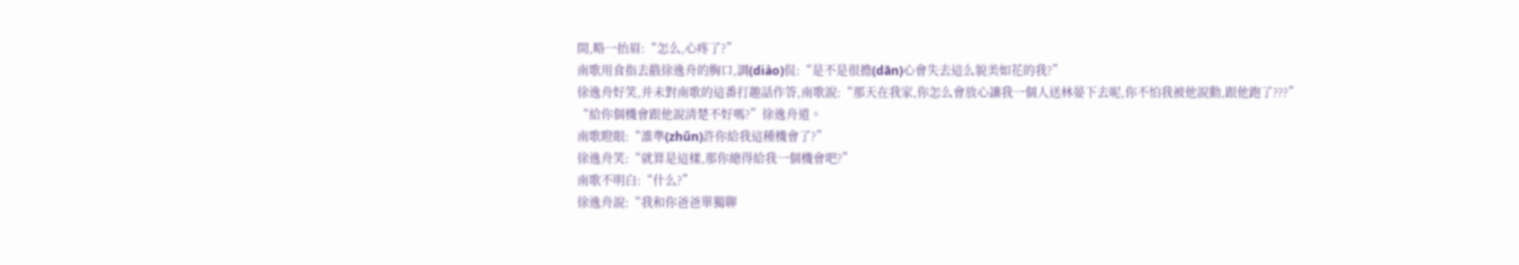間,略一抬眉:“怎么,心疼了?”
南歌用食指去戳徐逸舟的胸口,調(diào)侃:“是不是很擔(dān)心會失去這么貌美如花的我?”
徐逸舟好笑,并未對南歌的這番打趣話作答,南歌說:“那天在我家,你怎么會放心讓我一個人送林晏下去呢,你不怕我被他說動,跟他跑了???”
“給你個機會跟他說清楚不好嗎?”徐逸舟道。
南歌瞪眼:“誰準(zhǔn)許你給我這種機會了?”
徐逸舟笑:“就算是這樣,那你總得給我一個機會吧?”
南歌不明白:“什么?”
徐逸舟說:“我和你爸爸單獨聊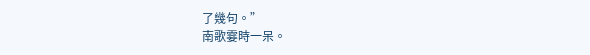了幾句。”
南歌霎時一呆。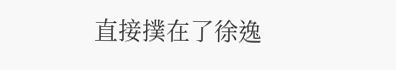直接撲在了徐逸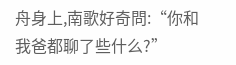舟身上,南歌好奇問:“你和我爸都聊了些什么?”